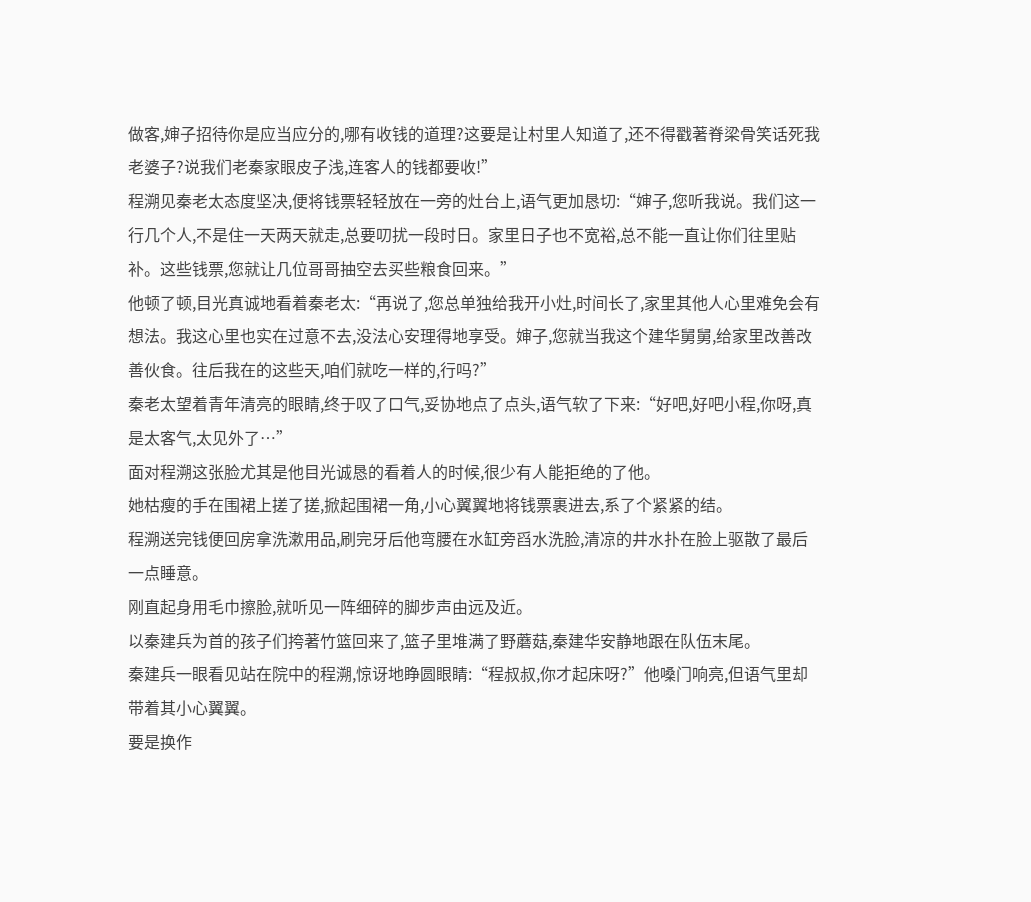做客,婶子招待你是应当应分的,哪有收钱的道理?这要是让村里人知道了,还不得戳著脊梁骨笑话死我老婆子?说我们老秦家眼皮子浅,连客人的钱都要收!”
程溯见秦老太态度坚决,便将钱票轻轻放在一旁的灶台上,语气更加恳切:“婶子,您听我说。我们这一行几个人,不是住一天两天就走,总要叨扰一段时日。家里日子也不宽裕,总不能一直让你们往里贴补。这些钱票,您就让几位哥哥抽空去买些粮食回来。”
他顿了顿,目光真诚地看着秦老太:“再说了,您总单独给我开小灶,时间长了,家里其他人心里难免会有想法。我这心里也实在过意不去,没法心安理得地享受。婶子,您就当我这个建华舅舅,给家里改善改善伙食。往后我在的这些天,咱们就吃一样的,行吗?”
秦老太望着青年清亮的眼睛,终于叹了口气,妥协地点了点头,语气软了下来:“好吧,好吧小程,你呀,真是太客气,太见外了…”
面对程溯这张脸尤其是他目光诚恳的看着人的时候,很少有人能拒绝的了他。
她枯瘦的手在围裙上搓了搓,掀起围裙一角,小心翼翼地将钱票裹进去,系了个紧紧的结。
程溯送完钱便回房拿洗漱用品,刷完牙后他弯腰在水缸旁舀水洗脸,清凉的井水扑在脸上驱散了最后一点睡意。
刚直起身用毛巾擦脸,就听见一阵细碎的脚步声由远及近。
以秦建兵为首的孩子们挎著竹篮回来了,篮子里堆满了野蘑菇,秦建华安静地跟在队伍末尾。
秦建兵一眼看见站在院中的程溯,惊讶地睁圆眼睛:“程叔叔,你才起床呀?”他嗓门响亮,但语气里却带着其小心翼翼。
要是换作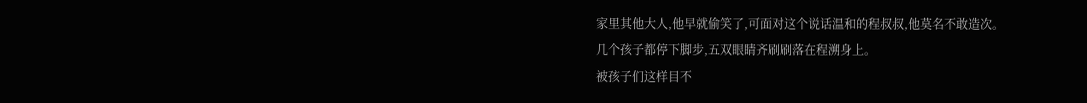家里其他大人,他早就偷笑了,可面对这个说话温和的程叔叔,他莫名不敢造次。
几个孩子都停下脚步,五双眼睛齐刷刷落在程溯身上。
被孩子们这样目不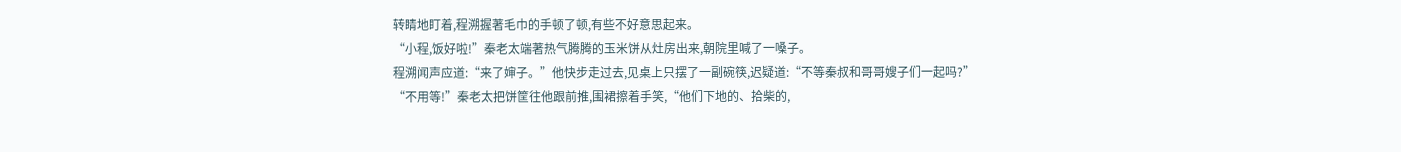转睛地盯着,程溯握著毛巾的手顿了顿,有些不好意思起来。
“小程,饭好啦!”秦老太端著热气腾腾的玉米饼从灶房出来,朝院里喊了一嗓子。
程溯闻声应道:“来了婶子。”他快步走过去,见桌上只摆了一副碗筷,迟疑道:“不等秦叔和哥哥嫂子们一起吗?”
“不用等!”秦老太把饼筐往他跟前推,围裙擦着手笑,“他们下地的、拾柴的,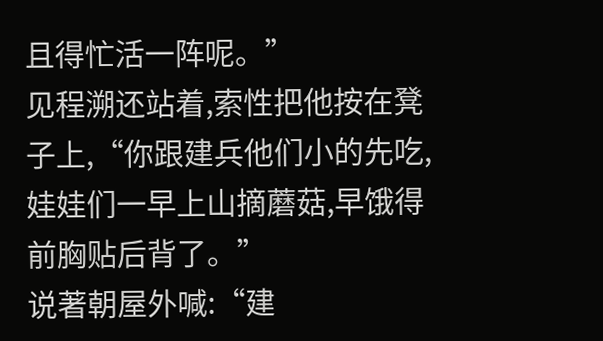且得忙活一阵呢。”
见程溯还站着,索性把他按在凳子上,“你跟建兵他们小的先吃,娃娃们一早上山摘蘑菇,早饿得前胸贴后背了。”
说著朝屋外喊:“建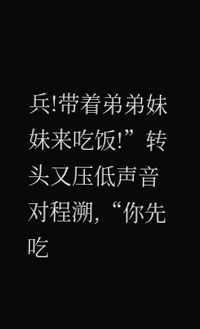兵!带着弟弟妹妹来吃饭!”转头又压低声音对程溯,“你先吃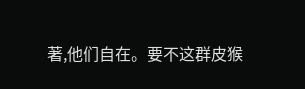著,他们自在。要不这群皮猴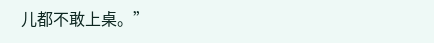儿都不敢上桌。”